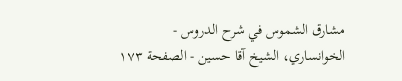مشارق الشموس في شرح الدروس - الخوانساري، الشيخ آقا حسين - الصفحة ١٧٣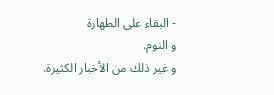- البقاء على الطهارة
و النوم.
و غير ذلك من الأخبار الكثيرة.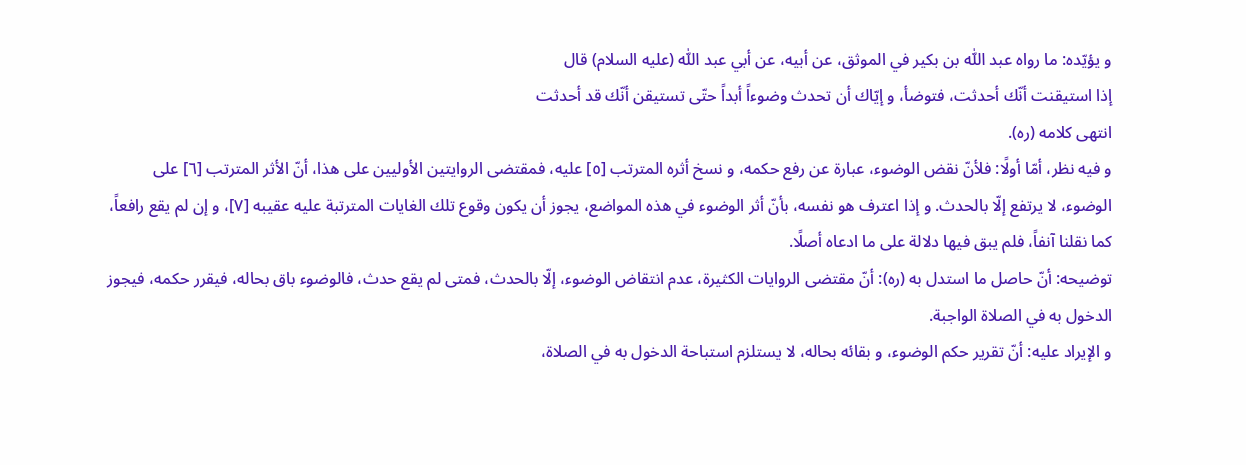و يؤيّده: ما رواه عبد اللّٰه بن بكير في الموثق، عن أبيه، عن أبي عبد اللّٰه (عليه السلام) قال
إذا استيقنت أنّك أحدثت، فتوضأ، و إيّاك أن تحدث وضوءاً أبداً حتّى تستيقن أنّك قد أحدثت
انتهى كلامه (ره).
و فيه نظر، أمّا أولًا: فلأنّ نقض الوضوء، عبارة عن رفع حكمه، و نسخ أثره المترتب [٥] عليه، فمقتضى الروايتين الأوليين على هذا، أنّ الأثر المترتب [٦] على الوضوء، لا يرتفع إلّا بالحدث. و إذا اعترف هو نفسه، بأنّ أثر الوضوء في هذه المواضع، يجوز أن يكون وقوع تلك الغايات المترتبة عليه عقيبه [٧]، و إن لم يقع رافعاً، كما نقلنا آنفاً، فلم يبق فيها دلالة على ما ادعاه أصلًا.
توضيحه: أنّ حاصل ما استدل به (ره): أنّ مقتضى الروايات الكثيرة، عدم انتقاض الوضوء، إلّا بالحدث، فمتى لم يقع حدث، فالوضوء باق بحاله، فيقرر حكمه، فيجوز الدخول به في الصلاة الواجبة.
و الإيراد عليه: أنّ تقرير حكم الوضوء، و بقائه بحاله، لا يستلزم استباحة الدخول به في الصلاة،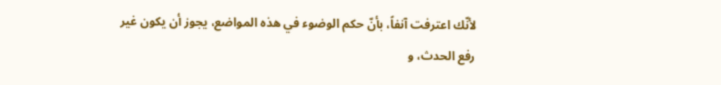لأنّك اعترفت آنفاً، بأنّ حكم الوضوء في هذه المواضع، يجوز أن يكون غير رفع الحدث، و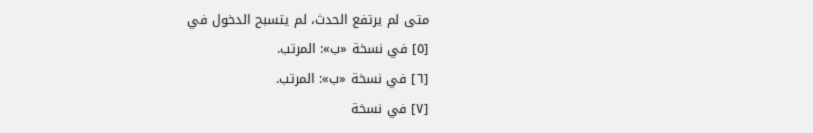متى لم يرتفع الحدث، لم يتسبح الدخول في
[٥] في نسخة «ب»: المرتب.
[٦] في نسخة «ب»: المرتب.
[٧] في نسخة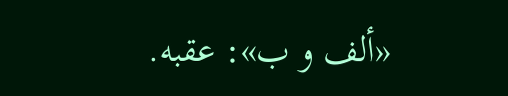«ألف و ب»: عقبه.